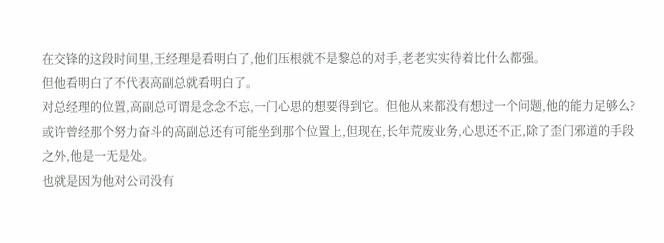在交锋的这段时间里,王经理是看明白了,他们压根就不是黎总的对手,老老实实待着比什么都强。
但他看明白了不代表高副总就看明白了。
对总经理的位置,高副总可谓是念念不忘,一门心思的想要得到它。但他从来都没有想过一个问题,他的能力足够么?
或许曾经那个努力奋斗的高副总还有可能坐到那个位置上,但现在,长年荒废业务,心思还不正,除了歪门邪道的手段之外,他是一无是处。
也就是因为他对公司没有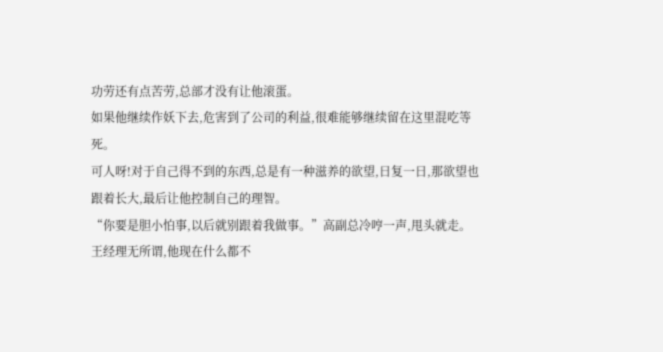功劳还有点苦劳,总部才没有让他滚蛋。
如果他继续作妖下去,危害到了公司的利益,很难能够继续留在这里混吃等死。
可人呀!对于自己得不到的东西,总是有一种滋养的欲望,日复一日,那欲望也跟着长大,最后让他控制自己的理智。
“你要是胆小怕事,以后就别跟着我做事。”高副总冷哼一声,甩头就走。
王经理无所谓,他现在什么都不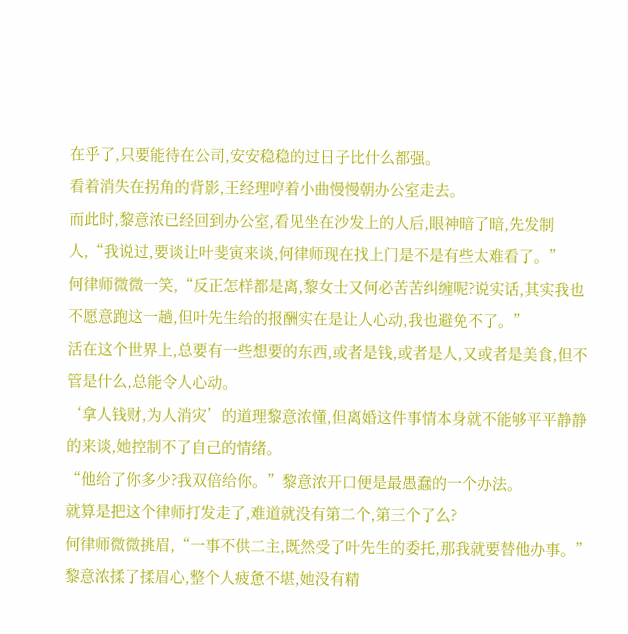在乎了,只要能待在公司,安安稳稳的过日子比什么都强。
看着消失在拐角的背影,王经理哼着小曲慢慢朝办公室走去。
而此时,黎意浓已经回到办公室,看见坐在沙发上的人后,眼神暗了暗,先发制人,“我说过,要谈让叶斐寅来谈,何律师现在找上门是不是有些太难看了。”
何律师微微一笑,“反正怎样都是离,黎女士又何必苦苦纠缠呢?说实话,其实我也不愿意跑这一趟,但叶先生给的报酬实在是让人心动,我也避免不了。”
活在这个世界上,总要有一些想要的东西,或者是钱,或者是人,又或者是美食,但不管是什么,总能令人心动。
‘拿人钱财,为人消灾’的道理黎意浓懂,但离婚这件事情本身就不能够平平静静的来谈,她控制不了自己的情绪。
“他给了你多少?我双倍给你。”黎意浓开口便是最愚蠢的一个办法。
就算是把这个律师打发走了,难道就没有第二个,第三个了么?
何律师微微挑眉,“一事不供二主,既然受了叶先生的委托,那我就要替他办事。”
黎意浓揉了揉眉心,整个人疲惫不堪,她没有精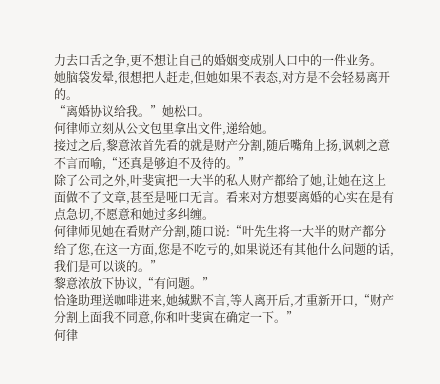力去口舌之争,更不想让自己的婚姻变成别人口中的一件业务。
她脑袋发晕,很想把人赶走,但她如果不表态,对方是不会轻易离开的。
“离婚协议给我。”她松口。
何律师立刻从公文包里拿出文件,递给她。
接过之后,黎意浓首先看的就是财产分割,随后嘴角上扬,讽刺之意不言而喻,“还真是够迫不及待的。”
除了公司之外,叶斐寅把一大半的私人财产都给了她,让她在这上面做不了文章,甚至是哑口无言。看来对方想要离婚的心实在是有点急切,不愿意和她过多纠缠。
何律师见她在看财产分割,随口说:“叶先生将一大半的财产都分给了您,在这一方面,您是不吃亏的,如果说还有其他什么问题的话,我们是可以谈的。”
黎意浓放下协议,“有问题。”
恰逢助理送咖啡进来,她缄默不言,等人离开后,才重新开口,“财产分割上面我不同意,你和叶斐寅在确定一下。”
何律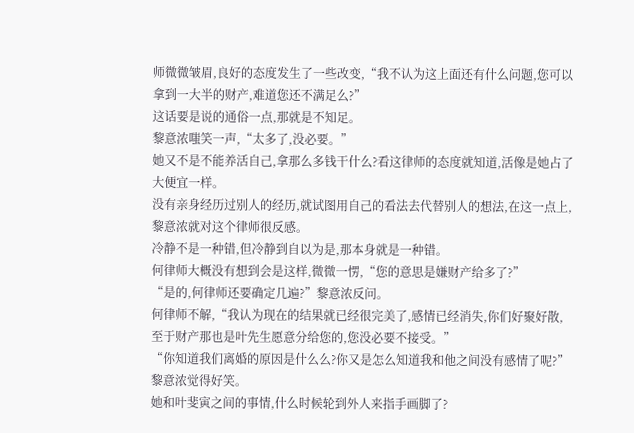师微微皱眉,良好的态度发生了一些改变,“我不认为这上面还有什么问题,您可以拿到一大半的财产,难道您还不满足么?”
这话要是说的通俗一点,那就是不知足。
黎意浓嗤笑一声,“太多了,没必要。”
她又不是不能养活自己,拿那么多钱干什么?看这律师的态度就知道,活像是她占了大便宜一样。
没有亲身经历过别人的经历,就试图用自己的看法去代替别人的想法,在这一点上,黎意浓就对这个律师很反感。
冷静不是一种错,但冷静到自以为是,那本身就是一种错。
何律师大概没有想到会是这样,微微一愣,“您的意思是嫌财产给多了?”
“是的,何律师还要确定几遍?”黎意浓反问。
何律师不解,“我认为现在的结果就已经很完美了,感情已经消失,你们好聚好散,至于财产那也是叶先生愿意分给您的,您没必要不接受。”
“你知道我们离婚的原因是什么么?你又是怎么知道我和他之间没有感情了呢?”黎意浓觉得好笑。
她和叶斐寅之间的事情,什么时候轮到外人来指手画脚了?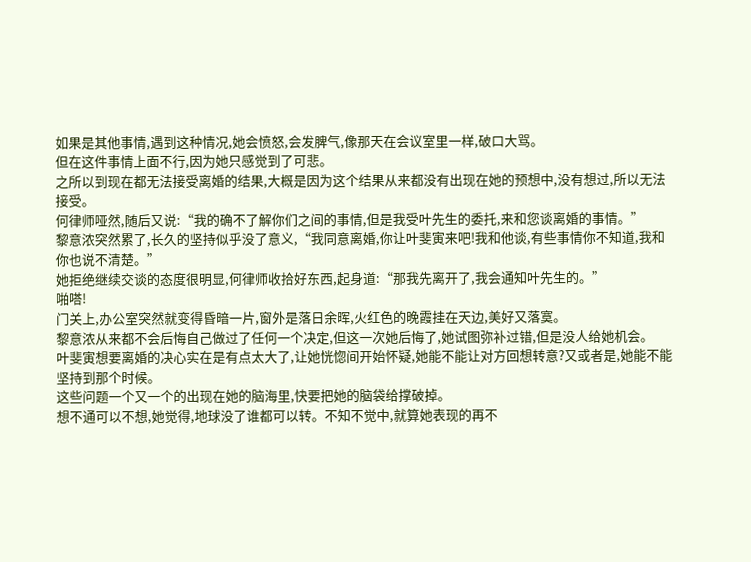如果是其他事情,遇到这种情况,她会愤怒,会发脾气,像那天在会议室里一样,破口大骂。
但在这件事情上面不行,因为她只感觉到了可悲。
之所以到现在都无法接受离婚的结果,大概是因为这个结果从来都没有出现在她的预想中,没有想过,所以无法接受。
何律师哑然,随后又说:“我的确不了解你们之间的事情,但是我受叶先生的委托,来和您谈离婚的事情。”
黎意浓突然累了,长久的坚持似乎没了意义,“我同意离婚,你让叶斐寅来吧!我和他谈,有些事情你不知道,我和你也说不清楚。”
她拒绝继续交谈的态度很明显,何律师收拾好东西,起身道:“那我先离开了,我会通知叶先生的。”
啪嗒!
门关上,办公室突然就变得昏暗一片,窗外是落日余晖,火红色的晚霞挂在天边,美好又落寞。
黎意浓从来都不会后悔自己做过了任何一个决定,但这一次她后悔了,她试图弥补过错,但是没人给她机会。
叶斐寅想要离婚的决心实在是有点太大了,让她恍惚间开始怀疑,她能不能让对方回想转意?又或者是,她能不能坚持到那个时候。
这些问题一个又一个的出现在她的脑海里,快要把她的脑袋给撑破掉。
想不通可以不想,她觉得,地球没了谁都可以转。不知不觉中,就算她表现的再不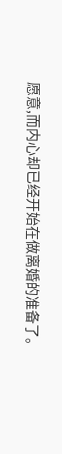愿意,而内心却已经开始在做离婚的准备了。